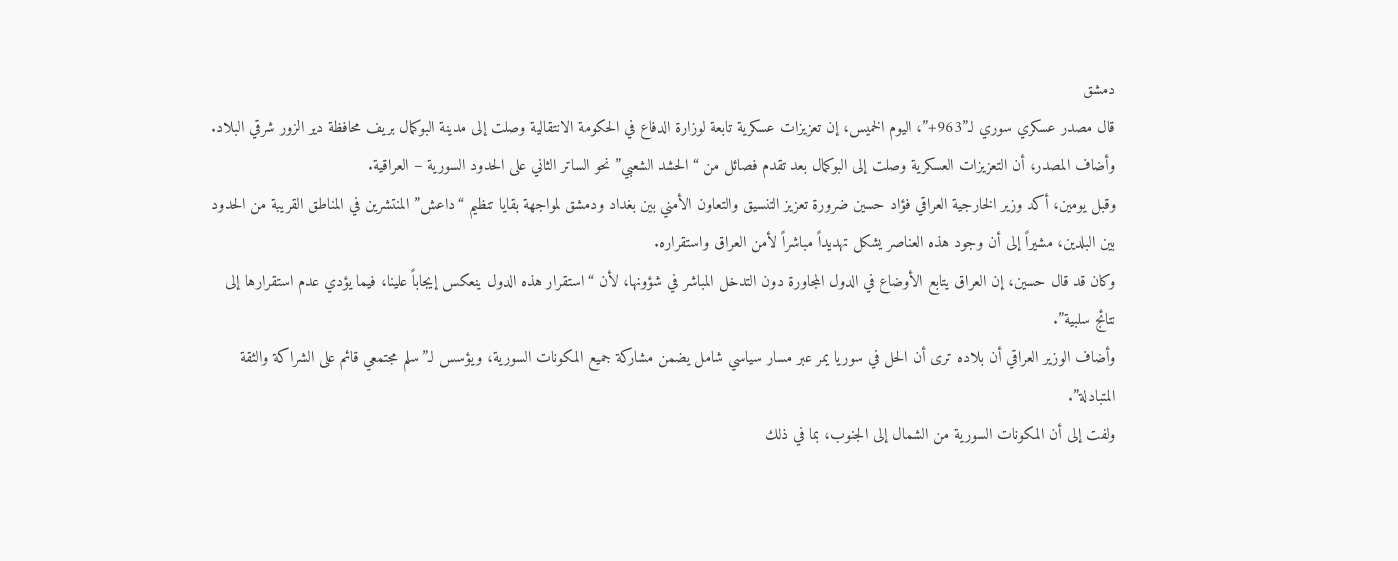دمشق
قال مصدر عسكري سوري لـ”963+”، اليوم الخميس، إن تعزيزات عسكرية تابعة لوزارة الدفاع في الحكومة الانتقالية وصلت إلى مدينة البوكمال بريف محافظة دير الزور شرقي البلاد.
وأضاف المصدر، أن التعزيزات العسكرية وصلت إلى البوكمال بعد تقدم فصائل من “الحشد الشعبي” نحو الساتر الثاني على الحدود السورية – العراقية.
وقبل يومين، أكد وزير الخارجية العراقي فؤاد حسين ضرورة تعزيز التنسيق والتعاون الأمني بين بغداد ودمشق لمواجهة بقايا تنظيم “داعش” المنتشرين في المناطق القريبة من الحدود بين البلدين، مشيراً إلى أن وجود هذه العناصر يشكل تهديداً مباشراً لأمن العراق واستقراره.
وكان قد قال حسين، إن العراق يتابع الأوضاع في الدول المجاورة دون التدخل المباشر في شؤونها، لأن “استقرار هذه الدول ينعكس إيجاباً علينا، فيما يؤدي عدم استقرارها إلى نتائج سلبية”.
وأضاف الوزير العراقي أن بلاده ترى أن الحل في سوريا يمر عبر مسار سياسي شامل يضمن مشاركة جميع المكونات السورية، ويؤسس لـ”سلم مجتمعي قائم على الشراكة والثقة المتبادلة”.
ولفت إلى أن المكونات السورية من الشمال إلى الجنوب، بما في ذلك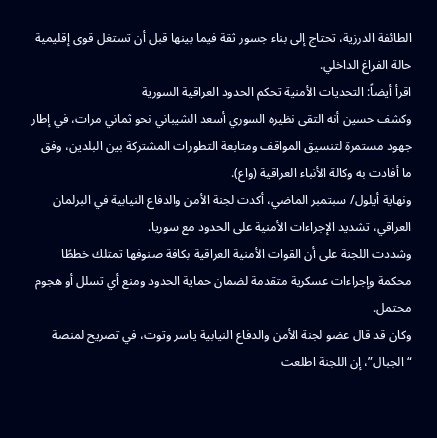الطائفة الدرزية، تحتاج إلى بناء جسور ثقة فيما بينها قبل أن تستغل قوى إقليمية حالة الفراغ الداخلي.
اقرأ أيضاً: التحديات الأمنية تحكم الحدود العراقية السورية
وكشف حسين أنه التقى نظيره السوري أسعد الشيباني نحو ثماني مرات، في إطار جهود مستمرة لتنسيق المواقف ومتابعة التطورات المشتركة بين البلدين، وفق ما أفادت به وكالة الأنباء العراقية (واع).
ونهاية أيلول/ سبتمبر الماضي، أكدت لجنة الأمن والدفاع النيابية في البرلمان العراقي، تشديد الإجراءات الأمنية على الحدود مع سوريا.
وشددت اللجنة على أن القوات الأمنية العراقية بكافة صنوفها تمتلك خططًا محكمة وإجراءات عسكرية متقدمة لضمان حماية الحدود ومنع أي تسلل أو هجوم محتمل.
وكان قد قال عضو لجنة الأمن والدفاع النيابية ياسر وتوت، في تصريح لمنصة “الجبال”، إن اللجنة اطلعت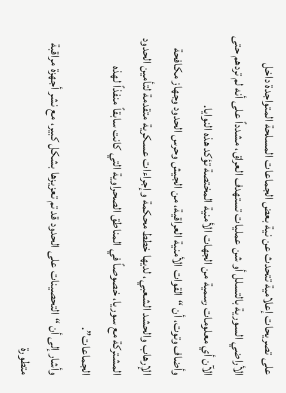على تصريحات إعلامية تتحدث عن نية بعض الجماعات المسلحة المتواجدة داخل الأراضي السورية بالتسلل أو شن عمليات تستهدف العراق، مشدداً على أنه لم تردهم حتى الآن أي معلومات رسمية من الجهات الأمنية المختصة تؤكد هذه النوايا.
وأضاف وتوت، أن “القوات الأمنية العراقية، من الجيش وحرس الحدود وجهاز مكافحة الإرهاب والحشد الشعبي، لديها خطط محكمة وإجراءات عسكرية متقدمة لتأمين الحدود المشتركة مع سوريا، خصوصاً في المناطق الصحراوية التي كانت سابقاً منفذاً لهذه الجماعات”.
وأشار إلى أن “التحصينات على الحدود قد تم تعزيزها بشكل كبير، مع نشر أجهزة مراقبة متطورة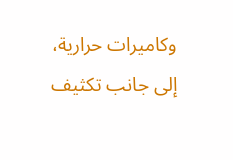وكاميرات حرارية، إلى جانب تكثيف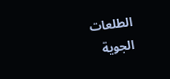الطلعات الجوية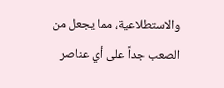والاستطلاعية، مما يجعل من الصعب جداً على أي عناصر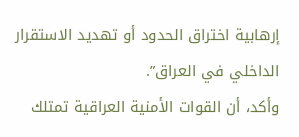إرهابية اختراق الحدود أو تهديد الاستقرار الداخلي في العراق”.
وأكد، أن القوات الأمنية العراقية تمتلك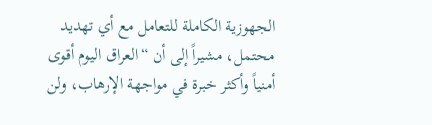الجهوزية الكاملة للتعامل مع أي تهديد محتمل، مشيراً إلى أن “العراق اليوم أقوى أمنياً وأكثر خبرة في مواجهة الإرهاب، ولن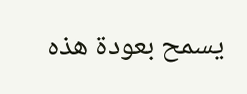يسمح بعودة هذه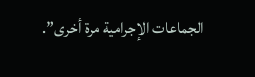الجماعات الإجرامية مرة أخرى”.